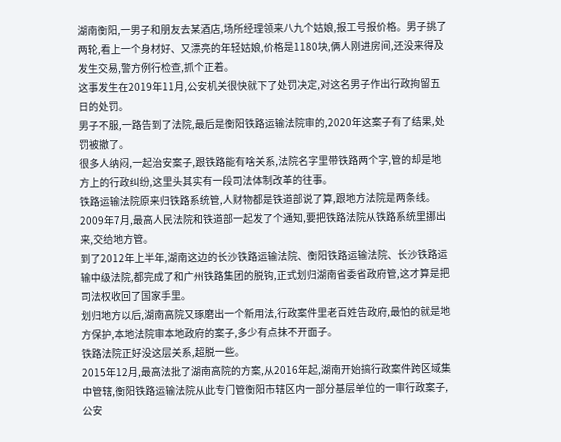湖南衡阳,一男子和朋友去某酒店,场所经理领来八九个姑娘,报工号报价格。男子挑了两轮,看上一个身材好、又漂亮的年轻姑娘,价格是1180块,俩人刚进房间,还没来得及发生交易,警方例行检查,抓个正着。
这事发生在2019年11月,公安机关很快就下了处罚决定,对这名男子作出行政拘留五日的处罚。
男子不服,一路告到了法院,最后是衡阳铁路运输法院审的,2020年这案子有了结果,处罚被撤了。
很多人纳闷,一起治安案子,跟铁路能有啥关系,法院名字里带铁路两个字,管的却是地方上的行政纠纷,这里头其实有一段司法体制改革的往事。
铁路运输法院原来归铁路系统管,人财物都是铁道部说了算,跟地方法院是两条线。
2009年7月,最高人民法院和铁道部一起发了个通知,要把铁路法院从铁路系统里挪出来,交给地方管。
到了2012年上半年,湖南这边的长沙铁路运输法院、衡阳铁路运输法院、长沙铁路运输中级法院,都完成了和广州铁路集团的脱钩,正式划归湖南省委省政府管,这才算是把司法权收回了国家手里。
划归地方以后,湖南高院又琢磨出一个新用法,行政案件里老百姓告政府,最怕的就是地方保护,本地法院审本地政府的案子,多少有点抹不开面子。
铁路法院正好没这层关系,超脱一些。
2015年12月,最高法批了湖南高院的方案,从2016年起,湖南开始搞行政案件跨区域集中管辖,衡阳铁路运输法院从此专门管衡阳市辖区内一部分基层单位的一审行政案子,公安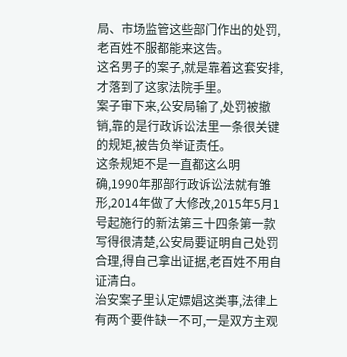局、市场监管这些部门作出的处罚,老百姓不服都能来这告。
这名男子的案子,就是靠着这套安排,才落到了这家法院手里。
案子审下来,公安局输了,处罚被撤销,靠的是行政诉讼法里一条很关键的规矩,被告负举证责任。
这条规矩不是一直都这么明确,1990年那部行政诉讼法就有雏形,2014年做了大修改,2015年5月1号起施行的新法第三十四条第一款写得很清楚,公安局要证明自己处罚合理,得自己拿出证据,老百姓不用自证清白。
治安案子里认定嫖娼这类事,法律上有两个要件缺一不可,一是双方主观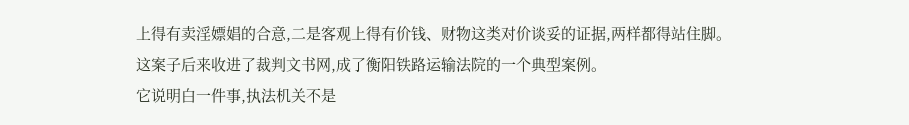上得有卖淫嫖娼的合意,二是客观上得有价钱、财物这类对价谈妥的证据,两样都得站住脚。
这案子后来收进了裁判文书网,成了衡阳铁路运输法院的一个典型案例。
它说明白一件事,执法机关不是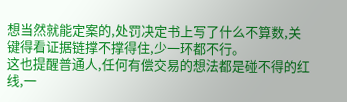想当然就能定案的,处罚决定书上写了什么不算数,关键得看证据链撑不撑得住,少一环都不行。
这也提醒普通人,任何有偿交易的想法都是碰不得的红线,一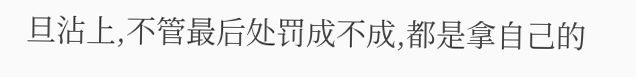旦沾上,不管最后处罚成不成,都是拿自己的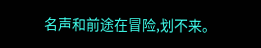名声和前途在冒险,划不来。